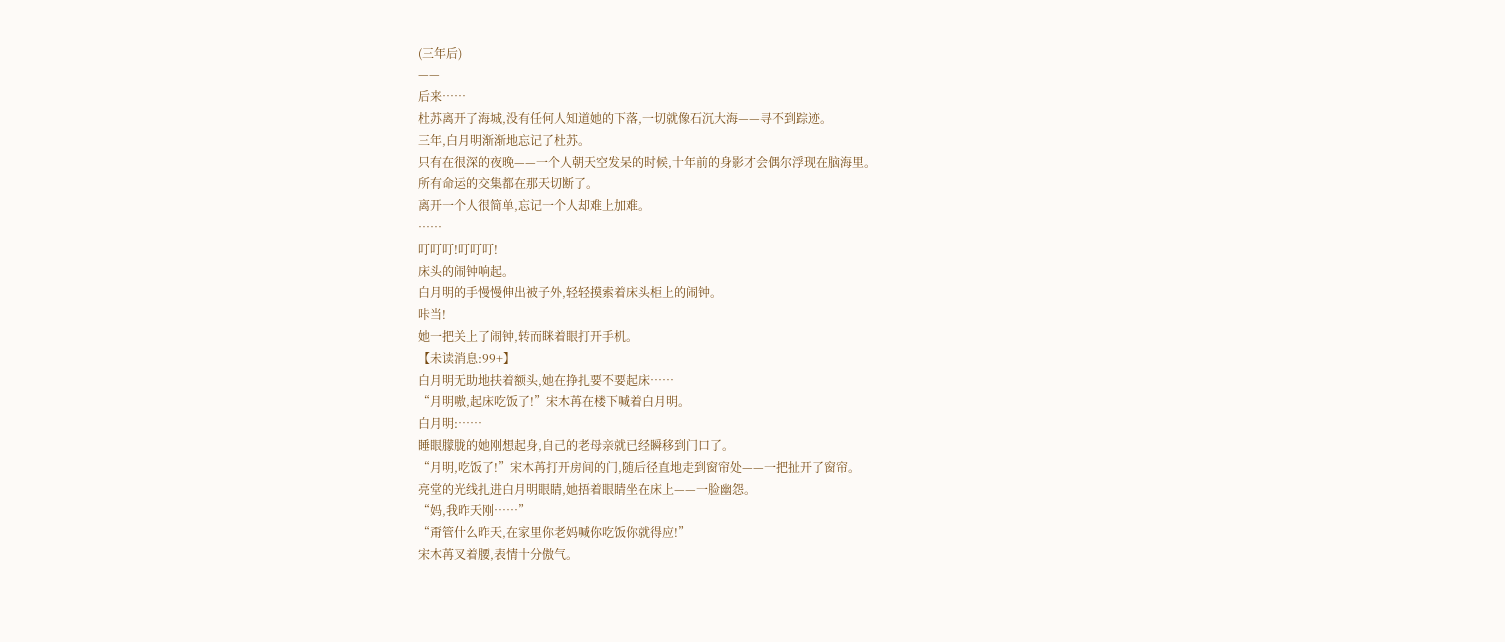(三年后)
——
后来……
杜苏离开了海城,没有任何人知道她的下落,一切就像石沉大海——寻不到踪迹。
三年,白月明渐渐地忘记了杜苏。
只有在很深的夜晚——一个人朝天空发呆的时候,十年前的身影才会偶尔浮现在脑海里。
所有命运的交集都在那天切断了。
离开一个人很简单,忘记一个人却难上加难。
……
叮叮叮!叮叮叮!
床头的闹钟响起。
白月明的手慢慢伸出被子外,轻轻摸索着床头柜上的闹钟。
咔当!
她一把关上了闹钟,转而眯着眼打开手机。
【未读消息:99+】
白月明无助地扶着额头,她在挣扎要不要起床……
“月明嗷,起床吃饭了!”宋木苒在楼下喊着白月明。
白月明:……
睡眼朦胧的她刚想起身,自己的老母亲就已经瞬移到门口了。
“月明,吃饭了!”宋木苒打开房间的门,随后径直地走到窗帘处——一把扯开了窗帘。
亮堂的光线扎进白月明眼睛,她捂着眼睛坐在床上——一脸幽怨。
“妈,我昨天刚……”
“甭管什么昨天,在家里你老妈喊你吃饭你就得应!”
宋木苒叉着腰,表情十分傲气。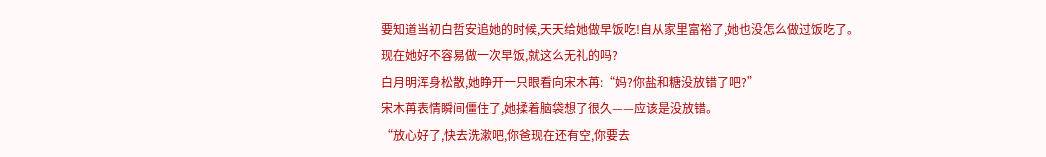要知道当初白哲安追她的时候,天天给她做早饭吃!自从家里富裕了,她也没怎么做过饭吃了。
现在她好不容易做一次早饭,就这么无礼的吗?
白月明浑身松散,她睁开一只眼看向宋木苒:“妈?你盐和糖没放错了吧?”
宋木苒表情瞬间僵住了,她揉着脑袋想了很久——应该是没放错。
“放心好了,快去洗漱吧,你爸现在还有空,你要去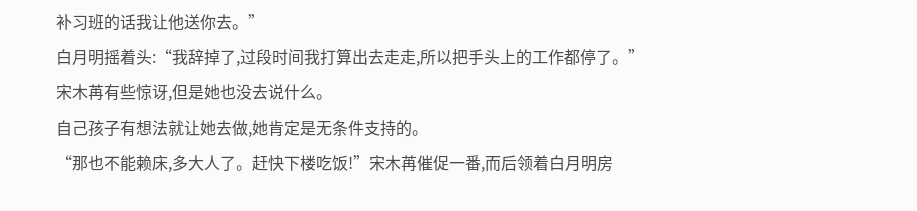补习班的话我让他送你去。”
白月明摇着头:“我辞掉了,过段时间我打算出去走走,所以把手头上的工作都停了。”
宋木苒有些惊讶,但是她也没去说什么。
自己孩子有想法就让她去做,她肯定是无条件支持的。
“那也不能赖床,多大人了。赶快下楼吃饭!”宋木苒催促一番,而后领着白月明房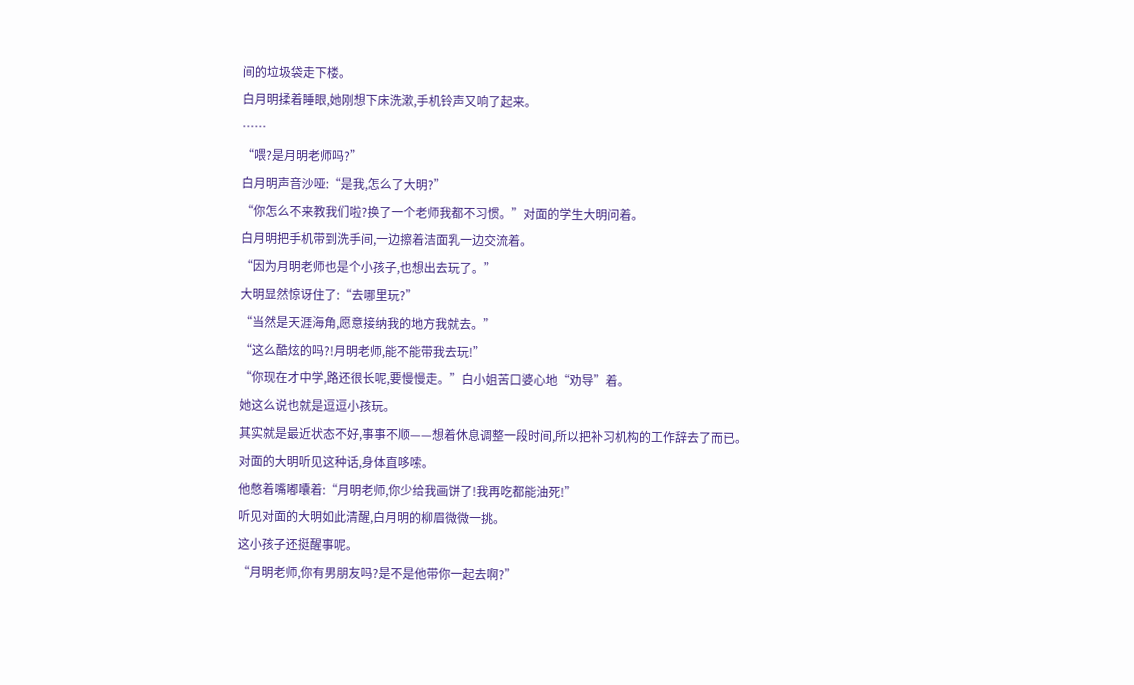间的垃圾袋走下楼。
白月明揉着睡眼,她刚想下床洗漱,手机铃声又响了起来。
……
“喂?是月明老师吗?”
白月明声音沙哑:“是我,怎么了大明?”
“你怎么不来教我们啦?换了一个老师我都不习惯。”对面的学生大明问着。
白月明把手机带到洗手间,一边擦着洁面乳一边交流着。
“因为月明老师也是个小孩子,也想出去玩了。”
大明显然惊讶住了:“去哪里玩?”
“当然是天涯海角,愿意接纳我的地方我就去。”
“这么酷炫的吗?!月明老师,能不能带我去玩!”
“你现在才中学,路还很长呢,要慢慢走。”白小姐苦口婆心地“劝导”着。
她这么说也就是逗逗小孩玩。
其实就是最近状态不好,事事不顺——想着休息调整一段时间,所以把补习机构的工作辞去了而已。
对面的大明听见这种话,身体直哆嗦。
他憋着嘴嘟囔着:“月明老师,你少给我画饼了!我再吃都能油死!”
听见对面的大明如此清醒,白月明的柳眉微微一挑。
这小孩子还挺醒事呢。
“月明老师,你有男朋友吗?是不是他带你一起去啊?”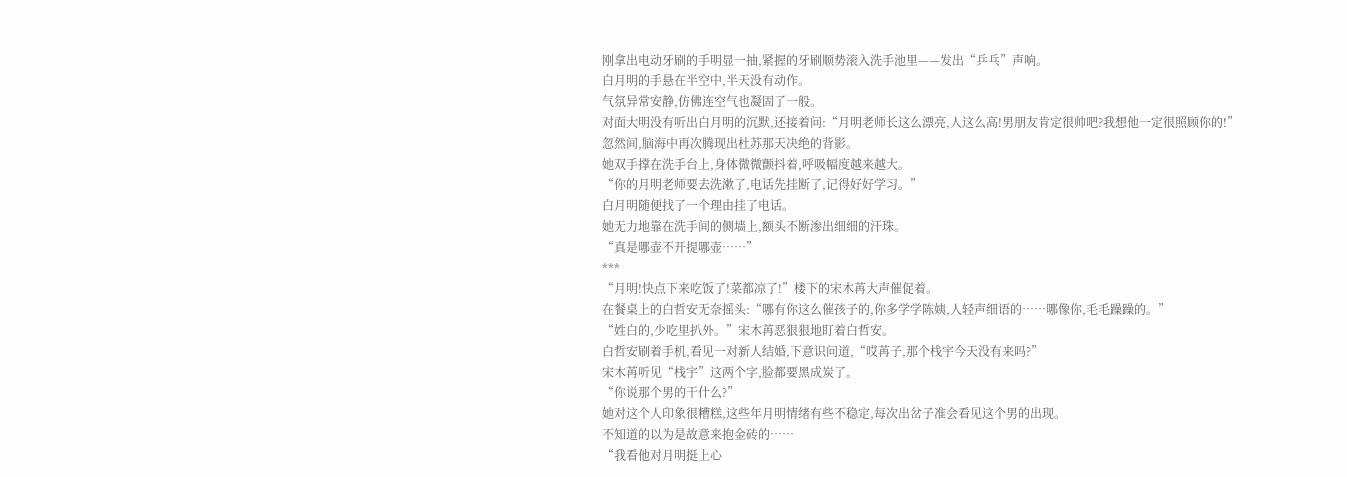刚拿出电动牙刷的手明显一抽,紧握的牙刷顺势滚入洗手池里——发出“乒乓”声响。
白月明的手悬在半空中,半天没有动作。
气氛异常安静,仿佛连空气也凝固了一般。
对面大明没有听出白月明的沉默,还接着问:“月明老师长这么漂亮,人这么高!男朋友肯定很帅吧?我想他一定很照顾你的!”
忽然间,脑海中再次腾现出杜苏那天决绝的背影。
她双手撑在洗手台上,身体微微颤抖着,呼吸幅度越来越大。
“你的月明老师要去洗漱了,电话先挂断了,记得好好学习。”
白月明随便找了一个理由挂了电话。
她无力地靠在洗手间的侧墙上,额头不断渗出细细的汗珠。
“真是哪壶不开提哪壶……”
***
“月明!快点下来吃饭了!菜都凉了!”楼下的宋木苒大声催促着。
在餐桌上的白哲安无奈摇头:“哪有你这么催孩子的,你多学学陈姨,人轻声细语的……哪像你,毛毛躁躁的。”
“姓白的,少吃里扒外。”宋木苒恶狠狠地盯着白哲安。
白哲安刷着手机,看见一对新人结婚,下意识问道,“哎苒子,那个栈宇今天没有来吗?”
宋木苒听见“栈宇”这两个字,脸都要黑成炭了。
“你说那个男的干什么?”
她对这个人印象很糟糕,这些年月明情绪有些不稳定,每次出岔子准会看见这个男的出现。
不知道的以为是故意来抱金砖的……
“我看他对月明挺上心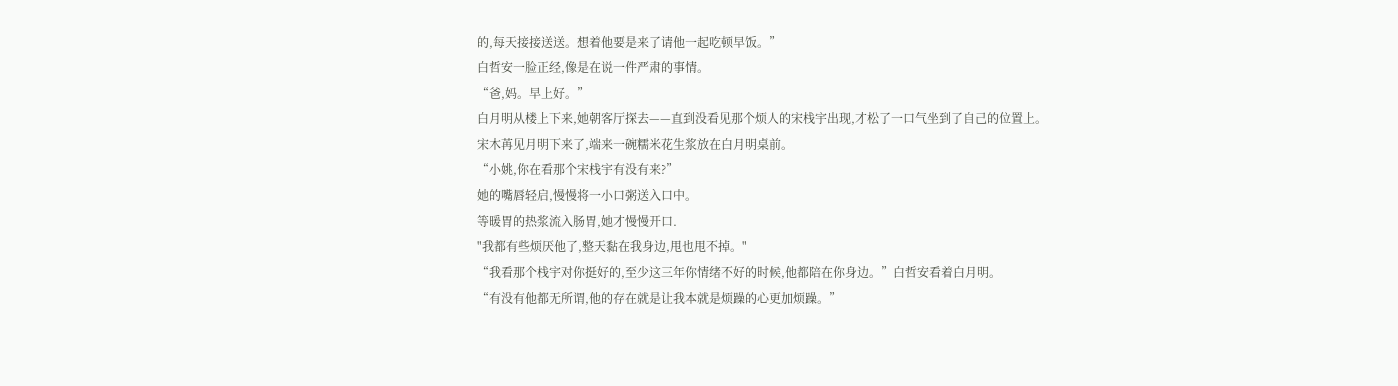的,每天接接送送。想着他要是来了请他一起吃顿早饭。”
白哲安一脸正经,像是在说一件严肃的事情。
“爸,妈。早上好。”
白月明从楼上下来,她朝客厅探去——直到没看见那个烦人的宋栈宇出现,才松了一口气坐到了自己的位置上。
宋木苒见月明下来了,端来一碗糯米花生浆放在白月明桌前。
“小姚,你在看那个宋栈宇有没有来?”
她的嘴唇轻启,慢慢将一小口粥送入口中。
等暖胃的热浆流入肠胃,她才慢慢开口.
"我都有些烦厌他了,整天黏在我身边,甩也甩不掉。"
“我看那个栈宇对你挺好的,至少这三年你情绪不好的时候,他都陪在你身边。”白哲安看着白月明。
“有没有他都无所谓,他的存在就是让我本就是烦躁的心更加烦躁。”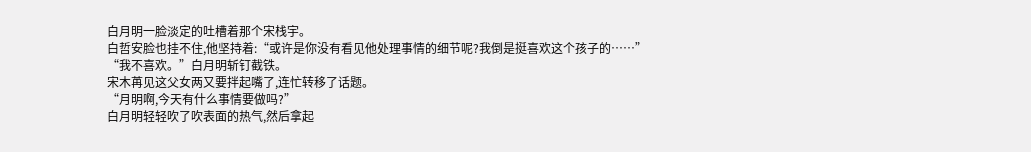白月明一脸淡定的吐槽着那个宋栈宇。
白哲安脸也挂不住,他坚持着:“或许是你没有看见他处理事情的细节呢?我倒是挺喜欢这个孩子的……”
“我不喜欢。”白月明斩钉截铁。
宋木苒见这父女两又要拌起嘴了,连忙转移了话题。
“月明啊,今天有什么事情要做吗?”
白月明轻轻吹了吹表面的热气,然后拿起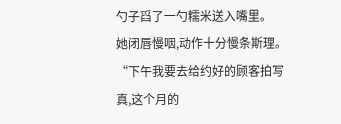勺子舀了一勺糯米送入嘴里。
她闭唇慢咽,动作十分慢条斯理。
“下午我要去给约好的顾客拍写真,这个月的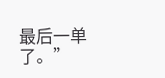最后一单了。”